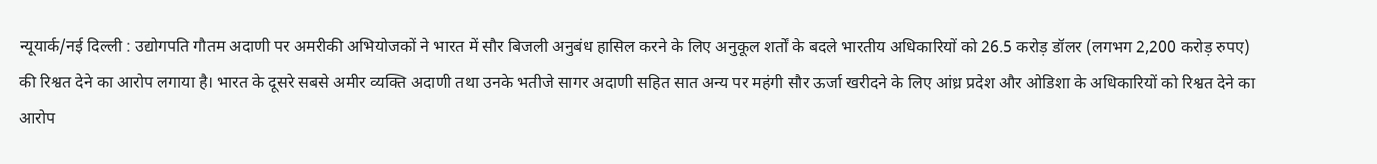न्यूयार्क/नई दिल्ली : उद्योगपति गौतम अदाणी पर अमरीकी अभियोजकों ने भारत में सौर बिजली अनुबंध हासिल करने के लिए अनुकूल शर्तों के बदले भारतीय अधिकारियों को 26.5 करोड़ डॉलर (लगभग 2,200 करोड़ रुपए) की रिश्वत देने का आरोप लगाया है। भारत के दूसरे सबसे अमीर व्यक्ति अदाणी तथा उनके भतीजे सागर अदाणी सहित सात अन्य पर महंगी सौर ऊर्जा खरीदने के लिए आंध्र प्रदेश और ओडिशा के अधिकारियों को रिश्वत देने का आरोप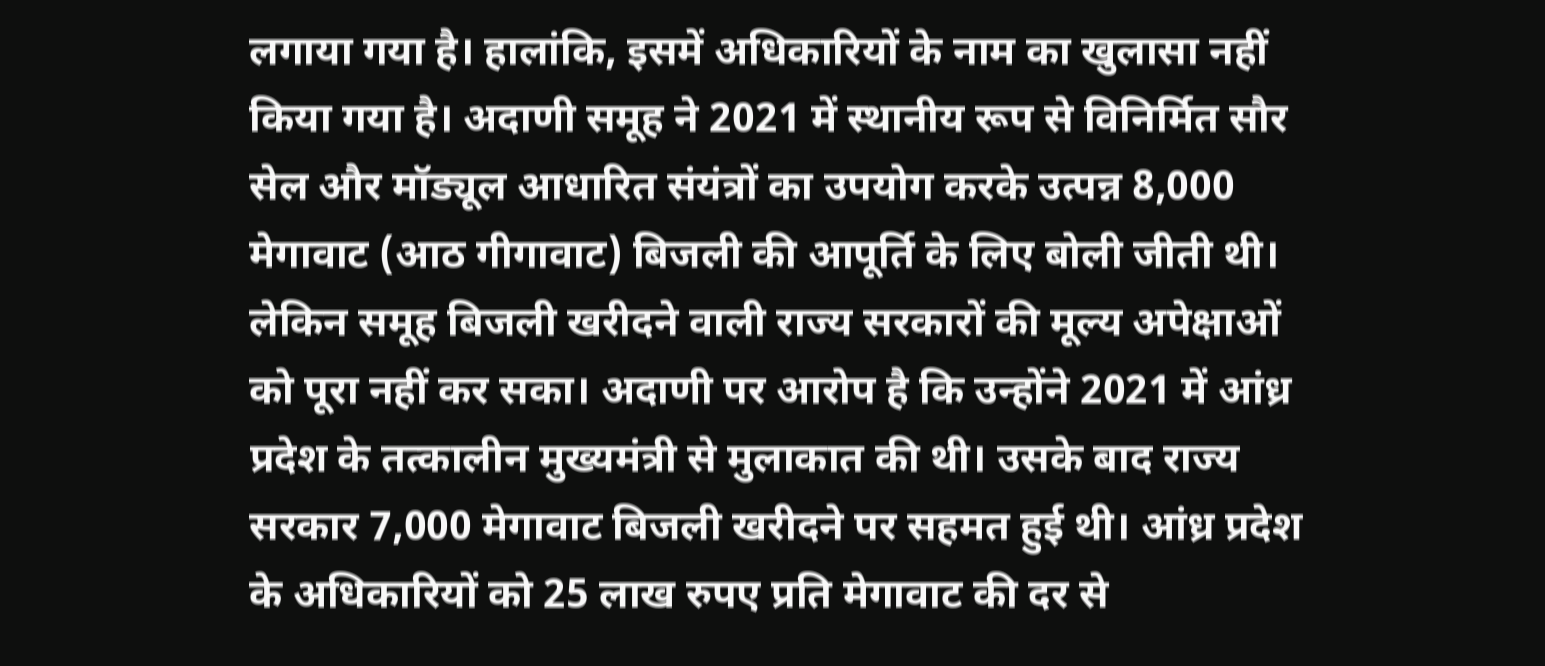लगाया गया है। हालांकि, इसमें अधिकारियों के नाम का खुलासा नहीं किया गया है। अदाणी समूह ने 2021 में स्थानीय रूप से विनिर्मित सौर सेल और मॉड्यूल आधारित संयंत्रों का उपयोग करके उत्पन्न 8,000 मेगावाट (आठ गीगावाट) बिजली की आपूर्ति के लिए बोली जीती थी। लेकिन समूह बिजली खरीदने वाली राज्य सरकारों की मूल्य अपेक्षाओं को पूरा नहीं कर सका। अदाणी पर आरोप है कि उन्होंने 2021 में आंध्र प्रदेश के तत्कालीन मुख्यमंत्री से मुलाकात की थी। उसके बाद राज्य सरकार 7,000 मेगावाट बिजली खरीदने पर सहमत हुई थी। आंध्र प्रदेश के अधिकारियों को 25 लाख रुपए प्रति मेगावाट की दर से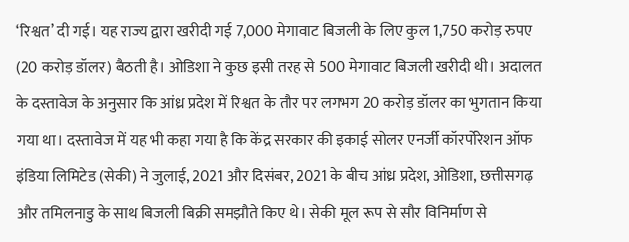‘रिश्वत’ दी गई। यह राज्य द्वारा खरीदी गई 7,000 मेगावाट बिजली के लिए कुल 1,750 करोड़ रुपए (20 करोड़ डॉलर) बैठती है। ओडिशा ने कुछ इसी तरह से 500 मेगावाट बिजली खरीदी थी। अदालत के दस्तावेज के अनुसार कि आंध्र प्रदेश में रिश्वत के तौर पर लगभग 20 करोड़ डॉलर का भुगतान किया गया था। दस्तावेज में यह भी कहा गया है कि केंद्र सरकार की इकाई सोलर एनर्जी कॉरर्पोरेशन ऑफ इंडिया लिमिटेड (सेकी) ने जुलाई, 2021 और दिसंबर, 2021 के बीच आंध्र प्रदेश, ओडिशा, छत्तीसगढ़ और तमिलनाडु के साथ बिजली बिक्री समझौते किए थे। सेकी मूल रूप से सौर विनिर्माण से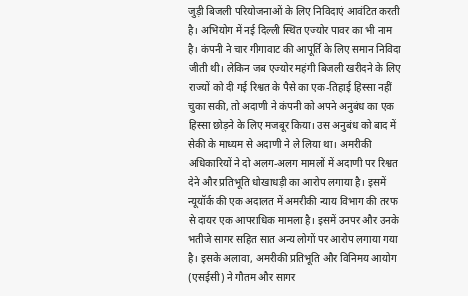जुड़ी बिजली परियोजनाओं के लिए निविदाएं आवंटित करती है। अभियोग में नई दिल्ली स्थित एज्योर पावर का भी नाम है। कंपनी ने चार गीगावाट की आपूर्ति के लिए समान निविदा जीती थी। लेकिन जब एज्योर महंगी बिजली खरीदने के लिए राज्यों को दी गई रिश्वत के पैसे का एक-तिहाई हिस्सा नहीं चुका सकी, तो अदाणी ने कंपनी को अपने अनुबंध का एक हिस्सा छोड़ने के लिए मजबूर किया। उस अनुबंध को बाद में सेकी के माध्यम से अदाणी ने ले लिया था। अमरीकी अधिकारियों ने दो अलग-अलग मामलों में अदाणी पर रिश्वत देने और प्रतिभूति धोखाधड़ी का आरोप लगाया है। इसमें न्यूयॉर्क की एक अदालत में अमरीकी न्याय विभाग की तरफ से दायर एक आपराधिक मामला है। इसमें उनपर और उनके भतीजे सागर सहित सात अन्य लोगों पर आरोप लगाया गया है। इसके अलावा, अमरीकी प्रतिभूति और विनिमय आयोग (एसईसी) ने गौतम और सागर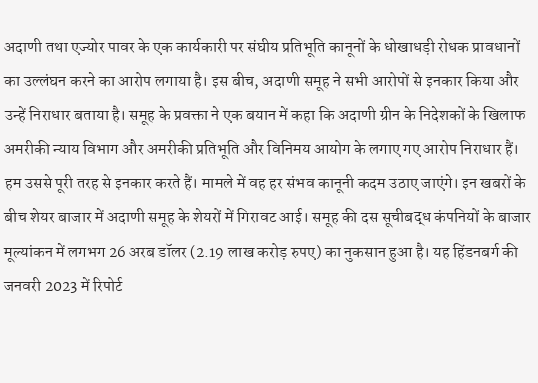अदाणी तथा एज्योर पावर के एक कार्यकारी पर संघीय प्रतिभूति कानूनों के धोखाधड़ी रोधक प्रावधानों का उल्लंघन करने का आरोप लगाया है। इस बीच, अदाणी समूह ने सभी आरोपों से इनकार किया और उन्हें निराधार बताया है। समूह के प्रवक्ता ने एक बयान में कहा कि अदाणी ग्रीन के निदेशकों के खिलाफ अमरीकी न्याय विभाग और अमरीकी प्रतिभूति और विनिमय आयोग के लगाए गए आरोप निराधार हैं। हम उससे पूरी तरह से इनकार करते हैं। मामले में वह हर संभव कानूनी कदम उठाए जाएंगे। इन खबरों के बीच शेयर बाजार में अदाणी समूह के शेयरों में गिरावट आई। समूह की दस सूचीबद्ध कंपनियों के बाजार मूल्यांकन में लगभग 26 अरब डॉलर (2.19 लाख करोड़ रुपए) का नुकसान हुआ है। यह हिंडनबर्ग की जनवरी 2023 में रिपोर्ट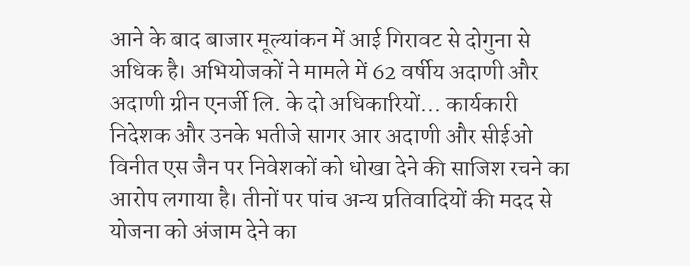आने के बाद बाजार मूल्यांकन में आई गिरावट से दोगुना से अधिक है। अभियोजकों ने मामले में 62 वर्षीय अदाणी और अदाणी ग्रीन एनर्जी लि. के दो अधिकारियों... कार्यकारी निदेशक और उनके भतीजे सागर आर अदाणी और सीईओ विनीत एस जैन पर निवेशकों को धोखा देने की साजिश रचने का आरोप लगाया है। तीनों पर पांच अन्य प्रतिवादियों की मदद से योजना को अंजाम देने का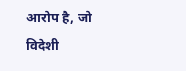आरोप है, जो विदेशी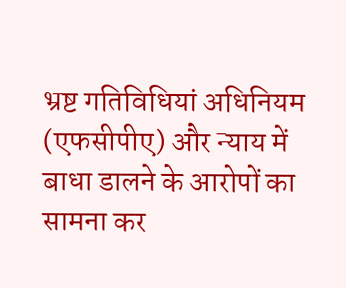भ्रष्ट गतिविधियां अधिनियम (एफसीपीए) और न्याय में बाधा डालने के आरोपों का सामना कर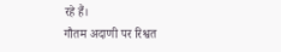रहे हैं।
गौतम अदाणी पर रिश्वत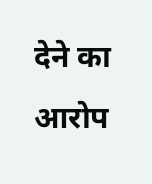देने का आरोप